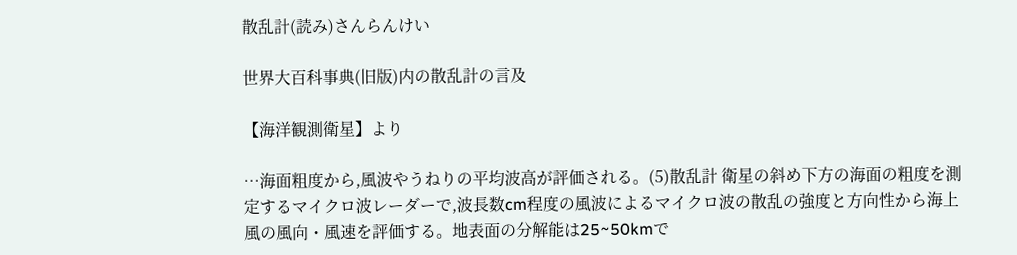散乱計(読み)さんらんけい

世界大百科事典(旧版)内の散乱計の言及

【海洋観測衛星】より

…海面粗度から,風波やうねりの平均波高が評価される。(5)散乱計 衛星の斜め下方の海面の粗度を測定するマイクロ波レーダーで,波長数cm程度の風波によるマイクロ波の散乱の強度と方向性から海上風の風向・風速を評価する。地表面の分解能は25~50kmで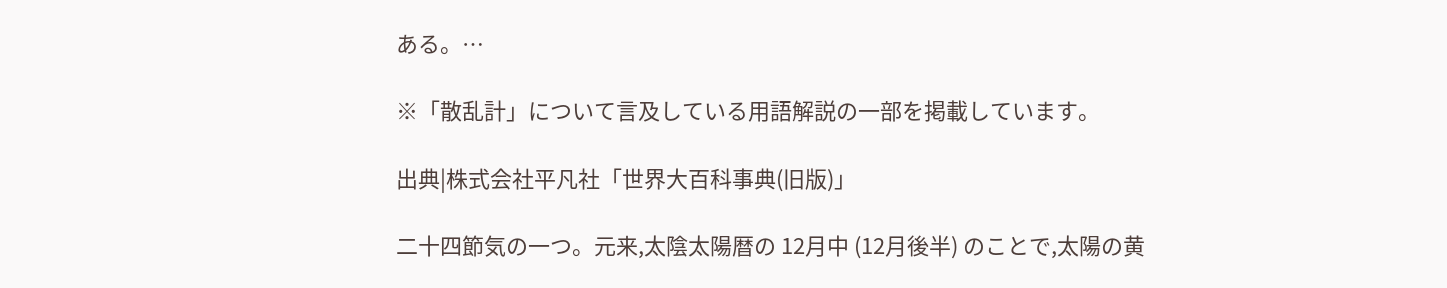ある。…

※「散乱計」について言及している用語解説の一部を掲載しています。

出典|株式会社平凡社「世界大百科事典(旧版)」

二十四節気の一つ。元来,太陰太陽暦の 12月中 (12月後半) のことで,太陽の黄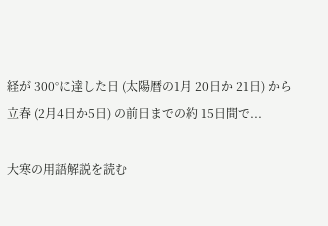経が 300°に達した日 (太陽暦の1月 20日か 21日) から立春 (2月4日か5日) の前日までの約 15日間で...

大寒の用語解説を読む